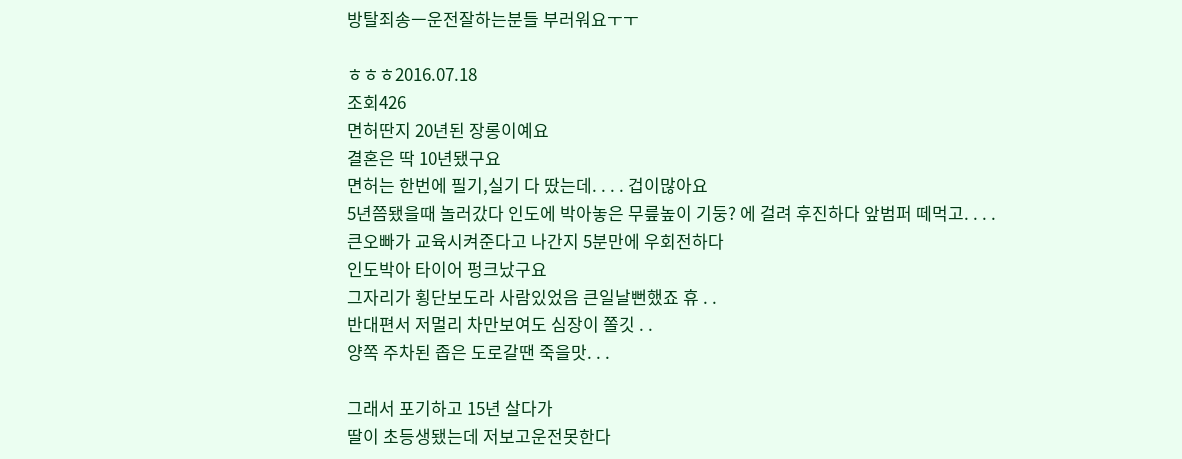방탈죄송ㅡ운전잘하는분들 부러워요ㅜㅜ

ㅎㅎㅎ2016.07.18
조회426
면허딴지 20년된 장롱이예요
결혼은 딱 10년됐구요
면허는 한번에 필기,실기 다 땄는데. . . . 겁이많아요
5년쯤됐을때 놀러갔다 인도에 박아놓은 무릎높이 기둥? 에 걸려 후진하다 앞범퍼 떼먹고. . . .
큰오빠가 교육시켜준다고 나간지 5분만에 우회전하다
인도박아 타이어 펑크났구요
그자리가 횡단보도라 사람있었음 큰일날뻔했죠 휴 . .
반대편서 저멀리 차만보여도 심장이 쫄깃 . .
양쪽 주차된 좁은 도로갈땐 죽을맛. . .

그래서 포기하고 15년 살다가
딸이 초등생됐는데 저보고운전못한다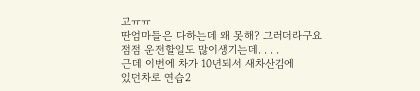고ㅠㅠ
딴엄마들은 다하는데 왜 못해? 그러더라구요
점점 운전할일도 많이생기는데. . . .
근데 이번에 차가 10년되서 새차산김에
있던차로 연습2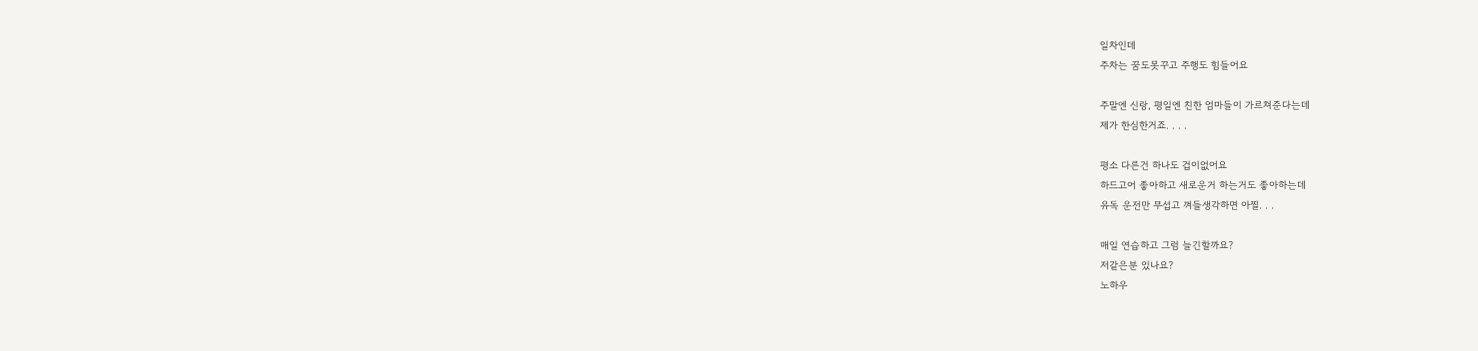일차인데
주차는 꿈도못꾸고 주행도 힘들어요

주말엔 신랑, 평일엔 친한 엄마들이 가르쳐준다는데
제가 한심한거죠. . . .

평소 다른건 하나도 겁이없어요
하드고어 좋아하고 새로운거 하는거도 좋아하는데
유독 운전만 무섭고 껴들생각하면 아찔. . .

매일 연습하고 그럼 늘긴할까요?
저같은분 있나요?
노하우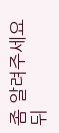좀 알려주세요
뒤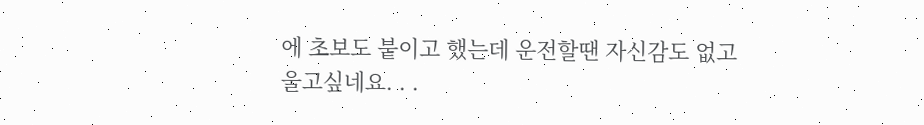에 초보도 붙이고 했는데 운전할땐 자신감도 없고
울고싶네요. . .